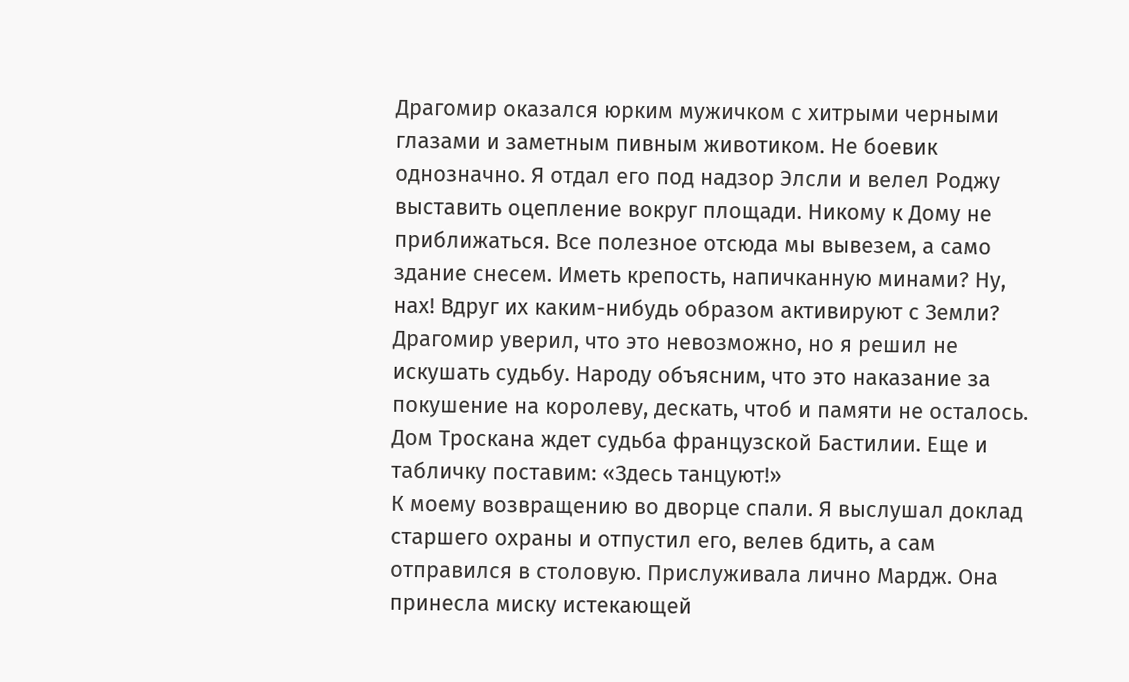Драгомир оказался юрким мужичком с хитрыми черными глазами и заметным пивным животиком. Не боевик однозначно. Я отдал его под надзор Элсли и велел Роджу выставить оцепление вокруг площади. Никому к Дому не приближаться. Все полезное отсюда мы вывезем, а само здание снесем. Иметь крепость, напичканную минами? Ну, нах! Вдруг их каким-нибудь образом активируют с Земли? Драгомир уверил, что это невозможно, но я решил не искушать судьбу. Народу объясним, что это наказание за покушение на королеву, дескать, чтоб и памяти не осталось. Дом Троскана ждет судьба французской Бастилии. Еще и табличку поставим: «Здесь танцуют!»
К моему возвращению во дворце спали. Я выслушал доклад старшего охраны и отпустил его, велев бдить, а сам отправился в столовую. Прислуживала лично Мардж. Она принесла миску истекающей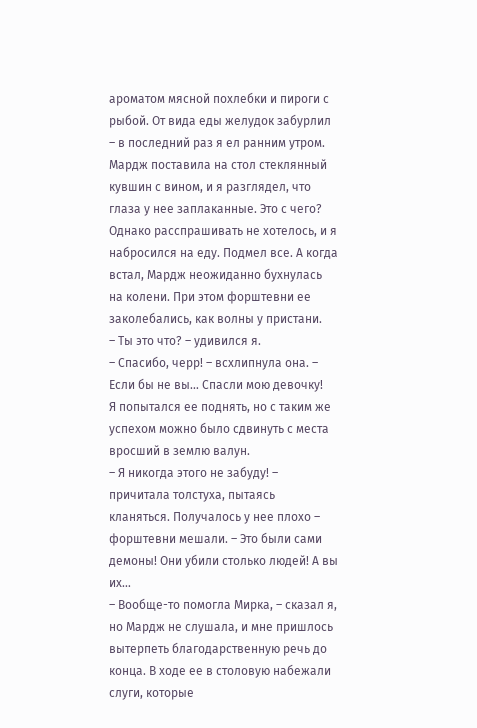ароматом мясной похлебки и пироги с рыбой. От вида еды желудок забурлил – в последний раз я ел ранним утром. Мардж поставила на стол стеклянный кувшин с вином, и я разглядел, что глаза у нее заплаканные. Это с чего? Однако расспрашивать не хотелось, и я набросился на еду. Подмел все. А когда встал, Мардж неожиданно бухнулась на колени. При этом форштевни ее заколебались, как волны у пристани.
– Ты это что? – удивился я.
– Спасибо, черр! – всхлипнула она. – Если бы не вы… Спасли мою девочку!
Я попытался ее поднять, но с таким же успехом можно было сдвинуть с места вросший в землю валун.
– Я никогда этого не забуду! – причитала толстуха, пытаясь кланяться. Получалось у нее плохо – форштевни мешали. – Это были сами демоны! Они убили столько людей! А вы их…
– Вообще-то помогла Мирка, – сказал я, но Мардж не слушала, и мне пришлось вытерпеть благодарственную речь до конца. В ходе ее в столовую набежали слуги, которые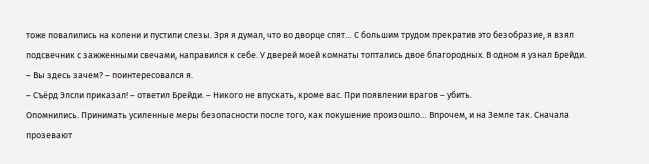тоже повалились на колени и пустили слезы. Зря я думал, что во дворце спят… С большим трудом прекратив это безобразие, я взял подсвечник с зажженными свечами, направился к себе. У дверей моей комнаты топтались двое благородных. В одном я узнал Брейди.
– Вы здесь зачем? – поинтересовался я.
– Съёрд Элсли приказал! – ответил Брейди. – Никого не впускать, кроме вас. При появлении врагов – убить.
Опомнились. Принимать усиленные меры безопасности после того, как покушение произошло… Впрочем, и на Земле так. Сначала прозевают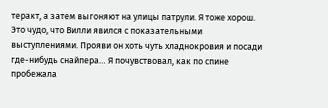теракт, а затем выгоняют на улицы патрули. Я тоже хорош. Это чудо, что Вилли явился с показательными выступлениями. Прояви он хоть чуть хладнокровия и посади где-нибудь снайпера… Я почувствовал, как по спине пробежала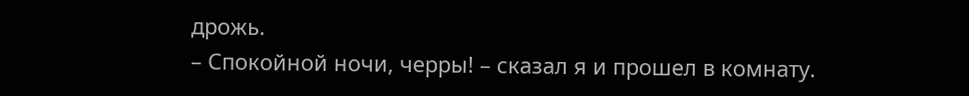дрожь.
– Спокойной ночи, черры! – сказал я и прошел в комнату.